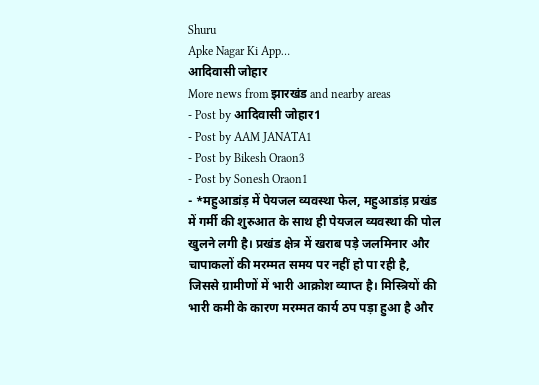Shuru
Apke Nagar Ki App…
आदिवासी जोहार
More news from झारखंड and nearby areas
- Post by आदिवासी जोहार1
- Post by AAM JANATA1
- Post by Bikesh Oraon3
- Post by Sonesh Oraon1
- *महुआडांड़ में पेयजल व्यवस्था फेल, महुआडांड़ प्रखंड में गर्मी की शुरुआत के साथ ही पेयजल व्यवस्था की पोल खुलने लगी है। प्रखंड क्षेत्र में खराब पड़े जलमिनार और चापाकलों की मरम्मत समय पर नहीं हो पा रही है, जिससे ग्रामीणों में भारी आक्रोश व्याप्त है। मिस्त्रियों की भारी कमी के कारण मरम्मत कार्य ठप पड़ा हुआ है और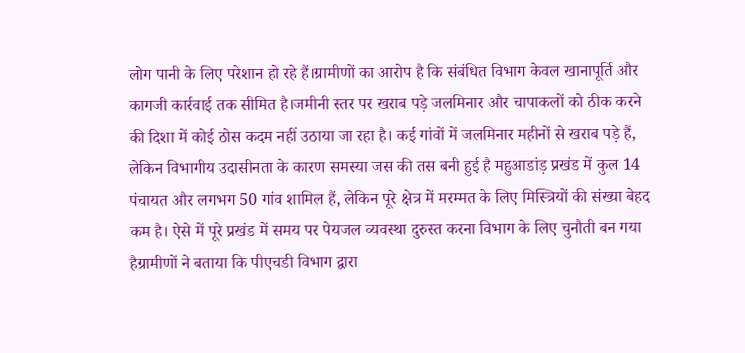लोग पानी के लिए परेशान हो रहे हैं।ग्रामीणों का आरोप है कि संबंधित विभाग केवल खानापूर्ति और कागजी कार्रवाई तक सीमित है।जमीनी स्तर पर खराब पड़े जलमिनार और चापाकलों को ठीक करने की दिशा में कोई ठोस कदम नहीं उठाया जा रहा है। कई गांवों में जलमिनार महीनों से खराब पड़े हैं, लेकिन विभागीय उदासीनता के कारण समस्या जस की तस बनी हुई है महुआडांड़ प्रखंड में कुल 14 पंचायत और लगभग 50 गांव शामिल हैं, लेकिन पूरे क्षेत्र में मरम्मत के लिए मिस्त्रियों की संख्या बेहद कम है। ऐसे में पूरे प्रखंड में समय पर पेयजल व्यवस्था दुरुस्त करना विभाग के लिए चुनौती बन गया हैग्रामीणों ने बताया कि पीएचडी विभाग द्वारा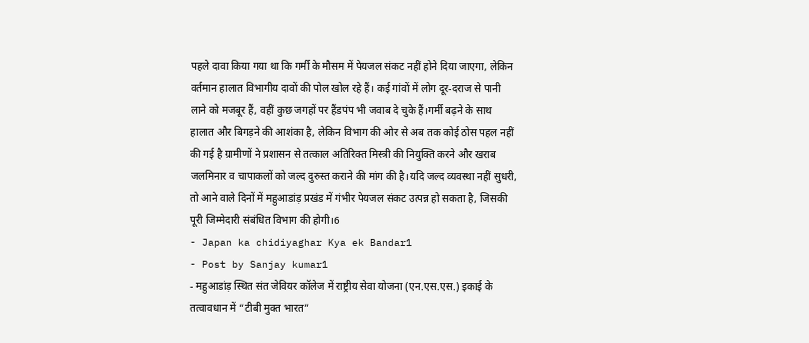पहले दावा किया गया था कि गर्मी के मौसम में पेयजल संकट नहीं होने दिया जाएगा, लेकिन वर्तमान हालात विभागीय दावों की पोल खोल रहे हैं। कई गांवों में लोग दूर-दराज से पानी लाने को मजबूर हैं, वहीं कुछ जगहों पर हैंडपंप भी जवाब दे चुके हैं।गर्मी बढ़ने के साथ हालात और बिगड़ने की आशंका है, लेकिन विभाग की ओर से अब तक कोई ठोस पहल नहीं की गई है ग्रामीणों ने प्रशासन से तत्काल अतिरिक्त मिस्त्री की नियुक्ति करने और खराब जलमिनार व चापाकलों को जल्द दुरुस्त कराने की मांग की है।यदि जल्द व्यवस्था नहीं सुधरी, तो आने वाले दिनों में महुआडांड़ प्रखंड में गंभीर पेयजल संकट उत्पन्न हो सकता है, जिसकी पूरी जिम्मेदारी संबंधित विभाग की होगी।6
- Japan ka chidiyaghar Kya ek Bandar1
- Post by Sanjay kumar1
- महुआडांड़ स्थित संत जेवियर कॉलेज में राष्ट्रीय सेवा योजना (एन.एस.एस.) इकाई के तत्वावधान में “टीबी मुक्त भारत”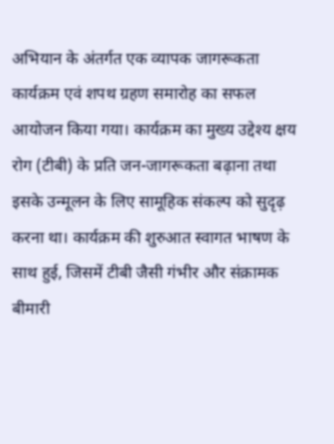अभियान के अंतर्गत एक व्यापक जागरूकता कार्यक्रम एवं शपथ ग्रहण समारोह का सफल आयोजन किया गया। कार्यक्रम का मुख्य उद्देश्य क्षय रोग (टीबी) के प्रति जन-जागरूकता बढ़ाना तथा इसके उन्मूलन के लिए सामूहिक संकल्प को सुदृढ़ करना था। कार्यक्रम की शुरुआत स्वागत भाषण के साथ हुई, जिसमें टीबी जैसी गंभीर और संक्रामक बीमारी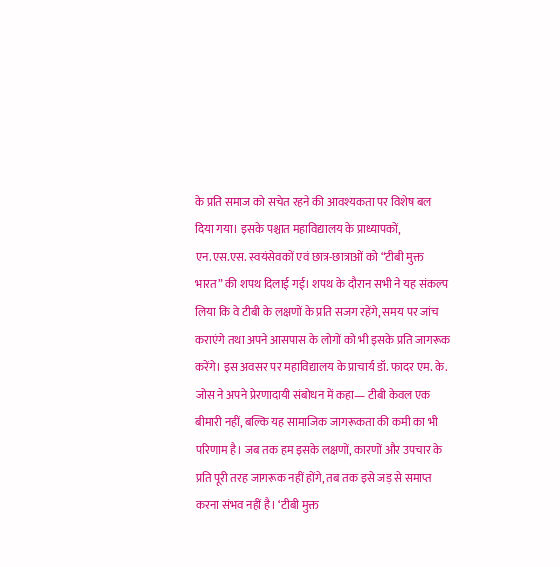के प्रति समाज को सचेत रहने की आवश्यकता पर विशेष बल दिया गया। इसके पश्चात महाविद्यालय के प्राध्यापकों, एन.एस.एस. स्वयंसेवकों एवं छात्र-छात्राओं को “टीबी मुक्त भारत” की शपथ दिलाई गई। शपथ के दौरान सभी ने यह संकल्प लिया कि वे टीबी के लक्षणों के प्रति सजग रहेंगे, समय पर जांच कराएंगे तथा अपने आसपास के लोगों को भी इसके प्रति जागरूक करेंगे। इस अवसर पर महाविद्यालय के प्राचार्य डॉ. फादर एम. के. जोस ने अपने प्रेरणादायी संबोधन में कहा— टीबी केवल एक बीमारी नहीं, बल्कि यह सामाजिक जागरूकता की कमी का भी परिणाम है। जब तक हम इसके लक्षणों, कारणों और उपचार के प्रति पूरी तरह जागरूक नहीं होंगे, तब तक इसे जड़ से समाप्त करना संभव नहीं है। ‘टीबी मुक्त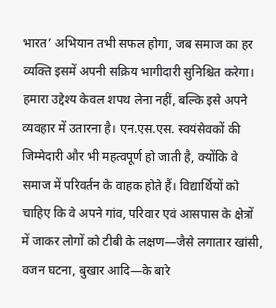भारत’ अभियान तभी सफल होगा, जब समाज का हर व्यक्ति इसमें अपनी सक्रिय भागीदारी सुनिश्चित करेगा। हमारा उद्देश्य केवल शपथ लेना नहीं, बल्कि इसे अपने व्यवहार में उतारना है। एन.एस.एस. स्वयंसेवकों की जिम्मेदारी और भी महत्वपूर्ण हो जाती है, क्योंकि वे समाज में परिवर्तन के वाहक होते हैं। विद्यार्थियों को चाहिए कि वे अपने गांव, परिवार एवं आसपास के क्षेत्रों में जाकर लोगों को टीबी के लक्षण—जैसे लगातार खांसी, वजन घटना, बुखार आदि—के बारे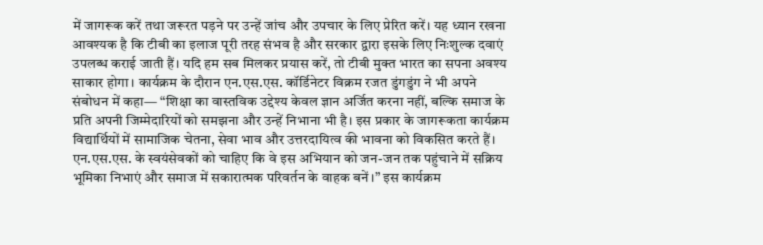में जागरूक करें तथा जरूरत पड़ने पर उन्हें जांच और उपचार के लिए प्रेरित करें। यह ध्यान रखना आवश्यक है कि टीबी का इलाज पूरी तरह संभव है और सरकार द्वारा इसके लिए निःशुल्क दवाएं उपलब्ध कराई जाती हैं। यदि हम सब मिलकर प्रयास करें, तो टीबी मुक्त भारत का सपना अवश्य साकार होगा। कार्यक्रम के दौरान एन.एस.एस. कॉर्डिनेटर विक्रम रजत डुंगडुंग ने भी अपने संबोधन में कहा— “शिक्षा का वास्तविक उद्देश्य केवल ज्ञान अर्जित करना नहीं, बल्कि समाज के प्रति अपनी जिम्मेदारियों को समझना और उन्हें निभाना भी है। इस प्रकार के जागरूकता कार्यक्रम विद्यार्थियों में सामाजिक चेतना, सेवा भाव और उत्तरदायित्व की भावना को विकसित करते हैं। एन.एस.एस. के स्वयंसेवकों को चाहिए कि वे इस अभियान को जन-जन तक पहुंचाने में सक्रिय भूमिका निभाएं और समाज में सकारात्मक परिवर्तन के वाहक बनें।” इस कार्यक्रम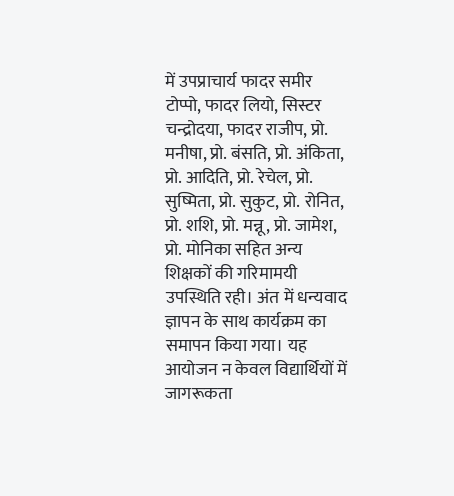में उपप्राचार्य फादर समीर टोप्पो, फादर लियो, सिस्टर चन्द्रोदया, फादर राजीप, प्रो. मनीषा, प्रो. बंसति, प्रो. अंकिता, प्रो. आदिति, प्रो. रेचेल, प्रो. सुष्मिता, प्रो. सुकुट, प्रो. रोनित, प्रो. शशि, प्रो. मन्नू, प्रो. जामेश, प्रो. मोनिका सहित अन्य शिक्षकों की गरिमामयी उपस्थिति रही। अंत में धन्यवाद ज्ञापन के साथ कार्यक्रम का समापन किया गया। यह आयोजन न केवल विद्यार्थियों में जागरूकता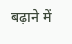बढ़ाने में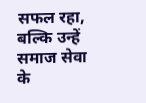सफल रहा, बल्कि उन्हें समाज सेवा के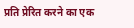प्रति प्रेरित करने का एक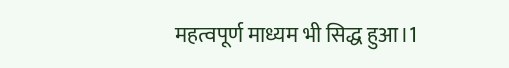महत्वपूर्ण माध्यम भी सिद्ध हुआ।1